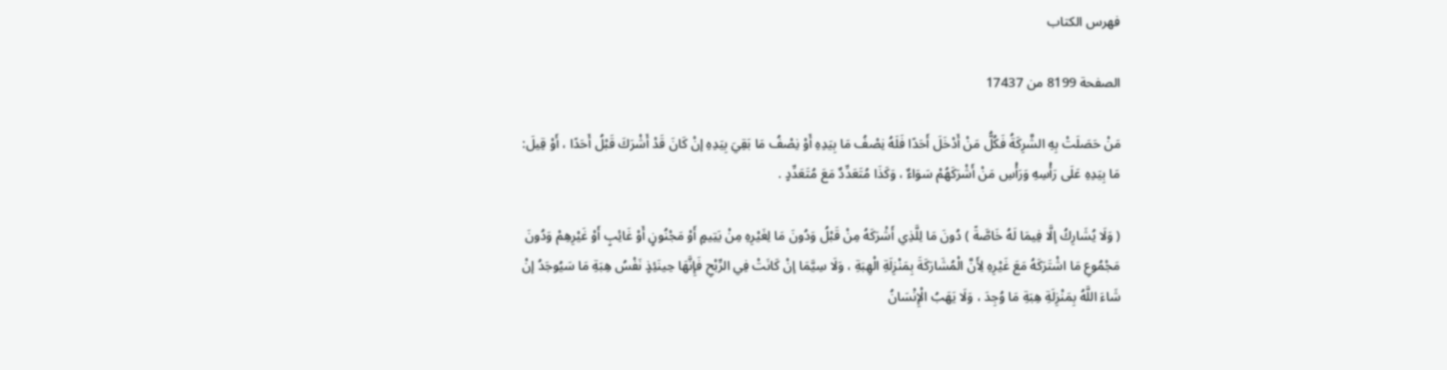فهرس الكتاب

الصفحة 8199 من 17437

مَنْ حَصَلَتْ بِهِ الشَّرِكَةُ فَكُلُّ مَنْ أَدْخَلَ أَحَدًا فَلَهُ نِصْفُ مَا بِيَدِهِ أَوْ نِصْفُ مَا بَقِيَ بِيَدِهِ إنْ كَانَ قَدْ أَشْرَكَ قَبْلُ أَحَدًا ، أَوْ قِيلَ: مَا بِيَدِهِ عَلَى رَأْسِهِ وَرَأْسِ مَنْ أَشْرَكَهُمْ سَوَاءٌ ، وَكَذَا مُتَعَدِّدٌ مَعَ مُتَعَدِّدٍ .

( وَلَا يُشَارِكُ إلَّا فِيمَا لَهُ خَاصَّةً ) دُونَ مَا لِلَّذِي أَشْرَكَهُ مِنْ قَبْلُ وَدُونَ مَا لِغَيْرِهِ مِنْ يَتِيمٍ أَوْ مَجْنُونٍ أَوْ غَائِبٍ أَوْ غَيْرِهِمْ وَدُونَ مَجْمُوعِ مَا اشْتَرَكَهُ مَعَ غَيْرِهِ لِأَنَّ الْمُشَارَكَةَ بِمَنْزِلَةِ الْهِبَةِ ، وَلَا سِيَّمَا إنْ كَانَتْ فِي الرِّبْحِ فَإِنَّهَا حِينَئِذٍ نَفْسُ هِبَةِ مَا سَيُوجَدُ إنْ شَاءَ اللَّهُ بِمَنْزِلَةِ هِبَةِ مَا وُجِدَ ، وَلَا يَهَبُ الْإِنْسَانُ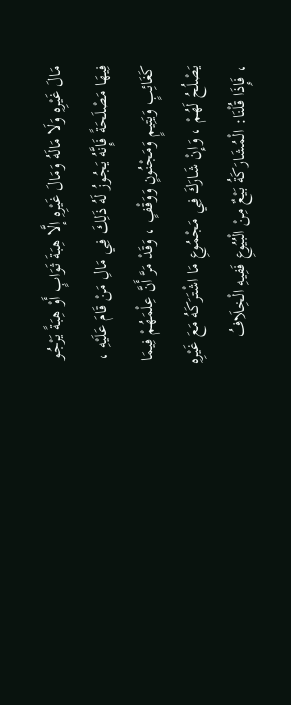مَالَ غَيْرِهِ وَلَا مَالَهُ وَمَالَ غَيْرِهِ إلَّا هِبَةَ ثَوَابٍ أَوْ هِبَةً يَرْجُو فِيهَا مَصْلَحَةً فَإِنَّهُ يَجُوزُ لَهُ ذَلِكَ فِي مَالِ مَنْ قَامَ عَلَيْهِ ، كَغَائِبٍ وَيَتِيمٍ وَمَجْنُونٍ وَوَقْفٍ ، وَقَدْ مَرَّ أَنَّ عِلْمَهُمْ فِيمَا يَصْلُحُ لَهُمْ ، وَإِنْ شَارَكَ فِي مَجْمُوعِ مَا اشْتَرَكَهُ مَعَ غَيْرِهِ ، فَإِذَا قُلْنَا: الْمُشَارَكَةُ بَيْعٌ مِنْ الْبُيُوعِ فَفِيهِ الْخِلَافُ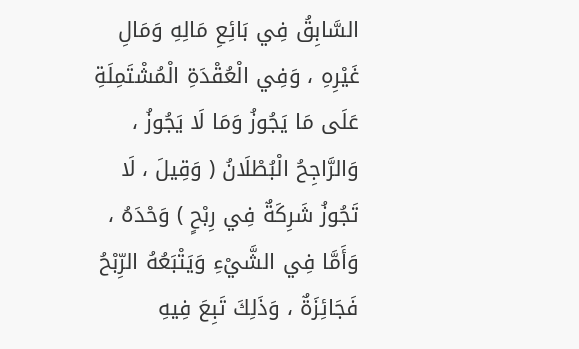السَّابِقُ فِي بَائِعِ مَالِهِ وَمَالِ غَيْرِهِ ، وَفِي الْعُقْدَةِ الْمُشْتَمِلَةِ عَلَى مَا يَجُوزُ وَمَا لَا يَجُوزُ ، وَالرَّاجِحُ الْبُطْلَانُ ( وَقِيلَ ، لَا تَجُوزُ شَرِكَةٌ فِي رِبْحٍ ) وَحْدَهُ ، وَأَمَّا فِي الشَّيْءِ وَيَتْبَعُهُ الرِّبْحُ فَجَائِزَةٌ ، وَذَلِكَ تَبِعَ فِيهِ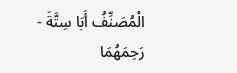الْمُصَنِّفُ أَبَا سِتَّةَ - رَحِمَهُمَا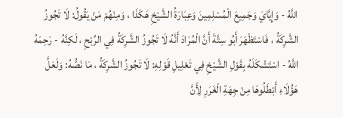اللَّهُ - وَإِيَّايَ وَجَمِيعَ الْمُسْلِمِينَ وَعِبَارَةُ الشَّيْخِ هَكَذَا ، وَمِنْهُمْ مَنْ يَقُولُ: لَا تَجُوزُ الشَّرِكَةُ ، فَاسْتَظْهَرَ أَبُو سِتَّةَ أَنَّ الْمُرَادَ أَنَّهُ لَا تَجُوزُ الشَّرِكَةُ فِي الرِّبْحِ ، لَكِنَّهُ - رَحِمَهُ اللَّهُ - اسْتَشْكَلَهُ بِقَوْلِ الشَّيْخِ فِي تَعْلِيلِ قَوْلِهِ: لَا تَجُوزُ الشَّرِكَةُ ، مَا نَصُّهُ: وَلَعَلَّ هَؤُلَاءِ أَبْطَلُوهَا مِنْ جِهَةِ الْغَرَرِ لِأَنَّ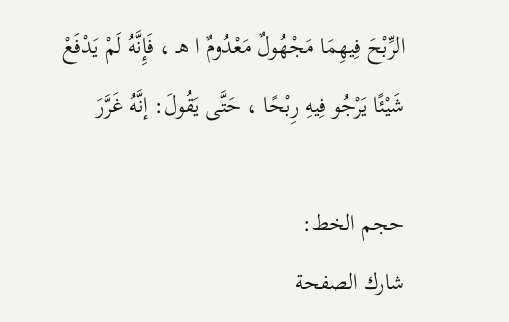الرِّبْحَ فِيهِمَا مَجْهُولٌ مَعْدُومٌ ا هـ ، فَإِنَّهُ لَمْ يَدْفَعْ شَيْئًا يَرْجُو فِيهِ رِبْحًا ، حَتَّى يَقُولَ: إنَّهُ غَرَّرَ

حجم الخط:
شارك الصفحة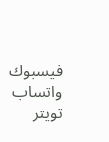فيسبوك واتساب تويتر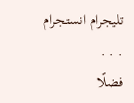تليجرام انستجرام
. . .
فضلًا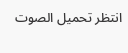انتظر تحميل الصوت